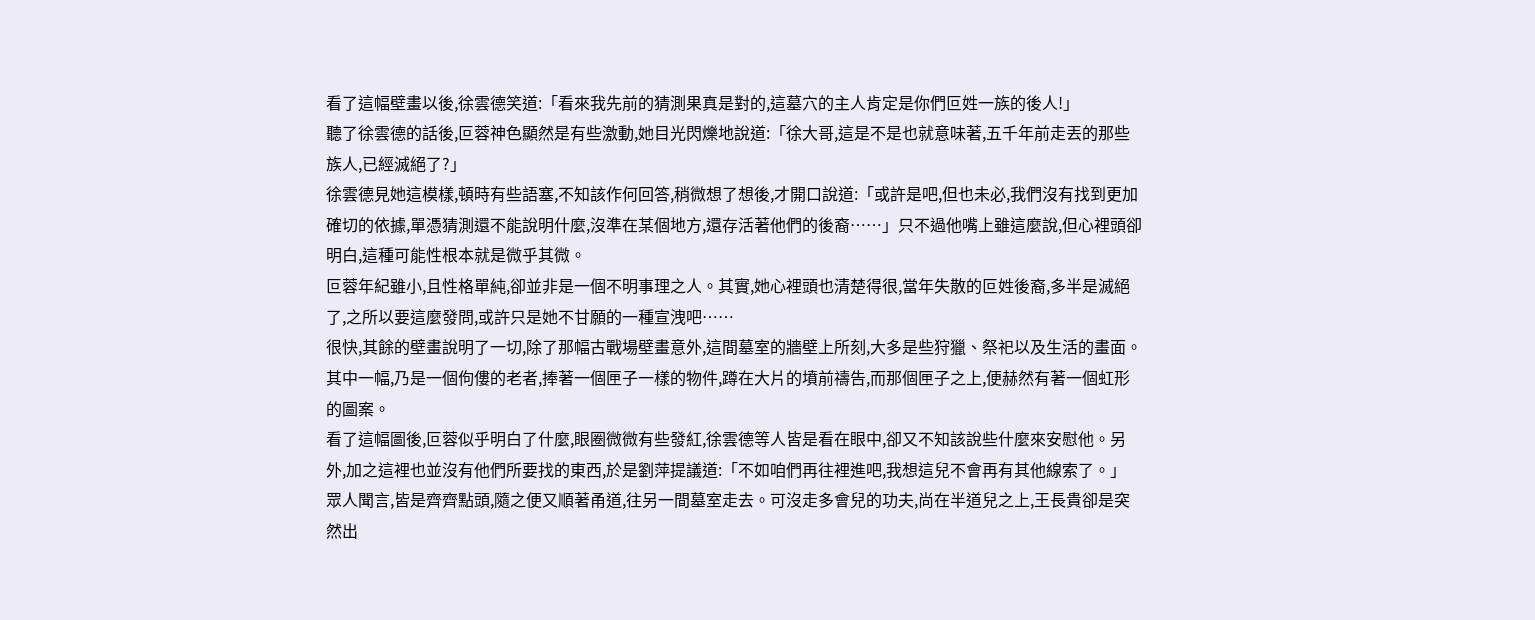看了這幅壁畫以後,徐雲德笑道:「看來我先前的猜測果真是對的,這墓穴的主人肯定是你們叵姓一族的後人!」
聽了徐雲德的話後,叵蓉神色顯然是有些激動,她目光閃爍地說道:「徐大哥,這是不是也就意味著,五千年前走丟的那些族人,已經滅絕了?」
徐雲德見她這模樣,頓時有些語塞,不知該作何回答,稍微想了想後,才開口說道:「或許是吧,但也未必,我們沒有找到更加確切的依據,單憑猜測還不能說明什麼,沒準在某個地方,還存活著他們的後裔……」只不過他嘴上雖這麼說,但心裡頭卻明白,這種可能性根本就是微乎其微。
叵蓉年紀雖小,且性格單純,卻並非是一個不明事理之人。其實,她心裡頭也清楚得很,當年失散的叵姓後裔,多半是滅絕了,之所以要這麼發問,或許只是她不甘願的一種宣洩吧……
很快,其餘的壁畫說明了一切,除了那幅古戰場壁畫意外,這間墓室的牆壁上所刻,大多是些狩獵、祭祀以及生活的畫面。其中一幅,乃是一個佝僂的老者,捧著一個匣子一樣的物件,蹲在大片的墳前禱告,而那個匣子之上,便赫然有著一個虹形的圖案。
看了這幅圖後,叵蓉似乎明白了什麼,眼圈微微有些發紅,徐雲德等人皆是看在眼中,卻又不知該說些什麼來安慰他。另外,加之這裡也並沒有他們所要找的東西,於是劉萍提議道:「不如咱們再往裡進吧,我想這兒不會再有其他線索了。」
眾人聞言,皆是齊齊點頭,隨之便又順著甬道,往另一間墓室走去。可沒走多會兒的功夫,尚在半道兒之上,王長貴卻是突然出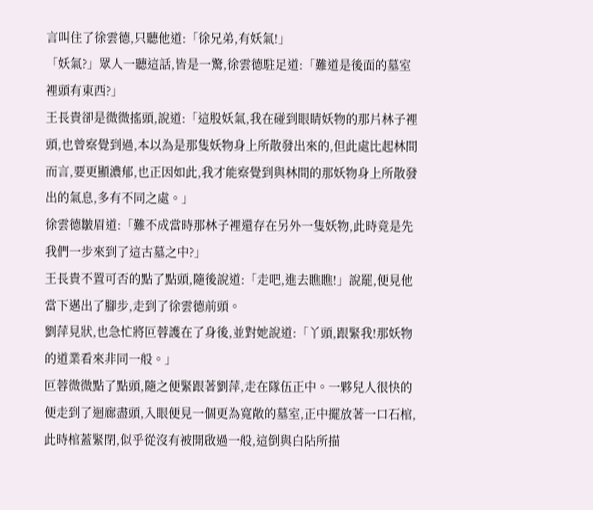言叫住了徐雲德,只聽他道:「徐兄弟,有妖氣!」
「妖氣?」眾人一聽這話,皆是一驚,徐雲德駐足道:「難道是後面的墓室裡頭有東西?」
王長貴卻是微微搖頭,說道:「這股妖氣,我在碰到眼睛妖物的那片林子裡頭,也曾察覺到過,本以為是那隻妖物身上所散發出來的,但此處比起林間而言,要更顯濃郁,也正因如此,我才能察覺到與林間的那妖物身上所散發出的氣息,多有不同之處。」
徐雲德皺眉道:「難不成當時那林子裡還存在另外一隻妖物,此時竟是先我們一步來到了這古墓之中?」
王長貴不置可否的點了點頭,隨後說道:「走吧,進去瞧瞧!」說罷,便見他當下邁出了腳步,走到了徐雲德前頭。
劉萍見狀,也急忙將叵蓉護在了身後,並對她說道:「丫頭,跟緊我!那妖物的道業看來非同一般。」
叵蓉微微點了點頭,隨之便緊跟著劉萍,走在隊伍正中。一夥兒人很快的便走到了迴廊盡頭,入眼便見一個更為寬敞的墓室,正中擺放著一口石棺,此時棺蓋緊閉,似乎從沒有被開啟過一般,這倒與白阽所描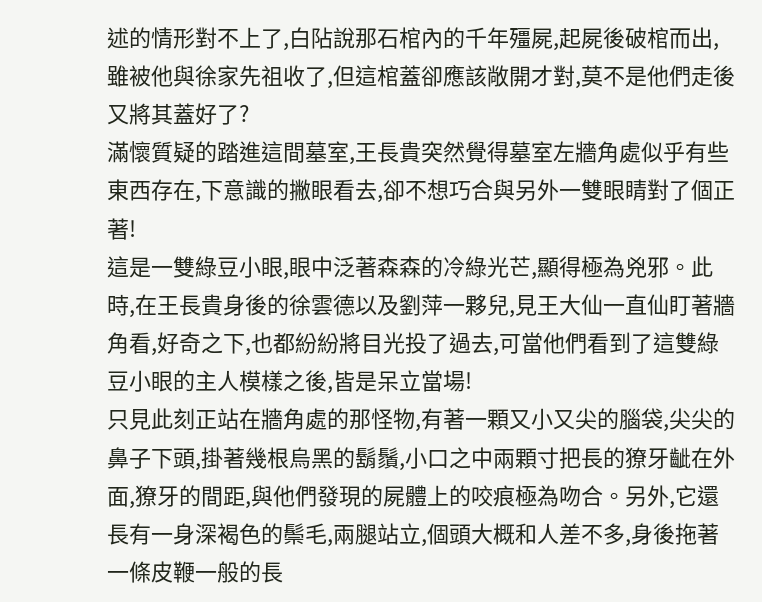述的情形對不上了,白阽說那石棺內的千年殭屍,起屍後破棺而出,雖被他與徐家先祖收了,但這棺蓋卻應該敞開才對,莫不是他們走後又將其蓋好了?
滿懷質疑的踏進這間墓室,王長貴突然覺得墓室左牆角處似乎有些東西存在,下意識的撇眼看去,卻不想巧合與另外一雙眼睛對了個正著!
這是一雙綠豆小眼,眼中泛著森森的冷綠光芒,顯得極為兇邪。此時,在王長貴身後的徐雲德以及劉萍一夥兒,見王大仙一直仙盯著牆角看,好奇之下,也都紛紛將目光投了過去,可當他們看到了這雙綠豆小眼的主人模樣之後,皆是呆立當場!
只見此刻正站在牆角處的那怪物,有著一顆又小又尖的腦袋,尖尖的鼻子下頭,掛著幾根烏黑的鬍鬚,小口之中兩顆寸把長的獠牙齜在外面,獠牙的間距,與他們發現的屍體上的咬痕極為吻合。另外,它還長有一身深褐色的鬃毛,兩腿站立,個頭大概和人差不多,身後拖著一條皮鞭一般的長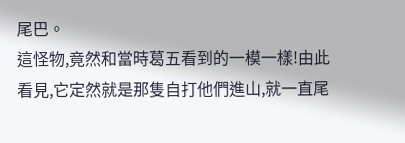尾巴。
這怪物,竟然和當時葛五看到的一模一樣!由此看見,它定然就是那隻自打他們進山,就一直尾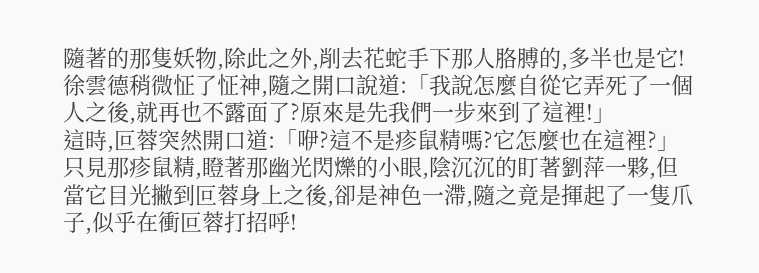隨著的那隻妖物,除此之外,削去花蛇手下那人胳膊的,多半也是它!
徐雲德稍微怔了怔神,隨之開口說道:「我說怎麼自從它弄死了一個人之後,就再也不露面了?原來是先我們一步來到了這裡!」
這時,叵蓉突然開口道:「咿?這不是疹鼠精嗎?它怎麼也在這裡?」
只見那疹鼠精,瞪著那幽光閃爍的小眼,陰沉沉的盯著劉萍一夥,但當它目光撇到叵蓉身上之後,卻是神色一滯,隨之竟是揮起了一隻爪子,似乎在衝叵蓉打招呼!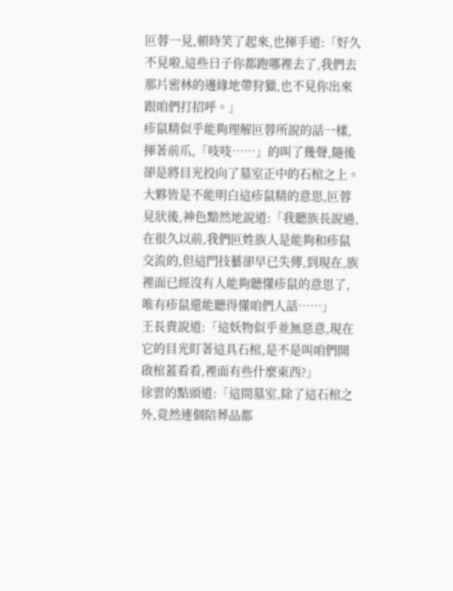叵蓉一見,頓時笑了起來,也揮手道:「好久不見啦,這些日子你都跑哪裡去了,我們去那片密林的邊緣地帶狩獵,也不見你出來跟咱們打招呼。」
疹鼠精似乎能夠理解叵蓉所說的話一樣,揮著前爪,「吱吱……」的叫了幾聲,隨後卻是將目光投向了墓室正中的石棺之上。
大夥皆是不能明白這疹鼠精的意思,叵蓉見狀後,神色黯然地說道:「我聽族長說過,在很久以前,我們叵姓族人是能夠和疹鼠交流的,但這門技藝卻早已失傳,到現在,族裡面已經沒有人能夠聽懂疹鼠的意思了,唯有疹鼠還能聽得懂咱們人話……」
王長貴說道:「這妖物似乎並無惡意,現在它的目光盯著這具石棺,是不是叫咱們開啟棺蓋看看,裡面有些什麼東西?」
徐雲的點頭道:「這間墓室,除了這石棺之外,竟然連個陪葬品都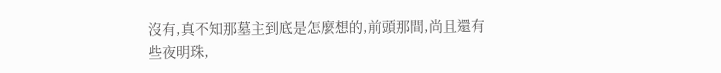沒有,真不知那墓主到底是怎麼想的,前頭那間,尚且還有些夜明珠,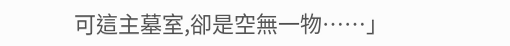可這主墓室,卻是空無一物……」